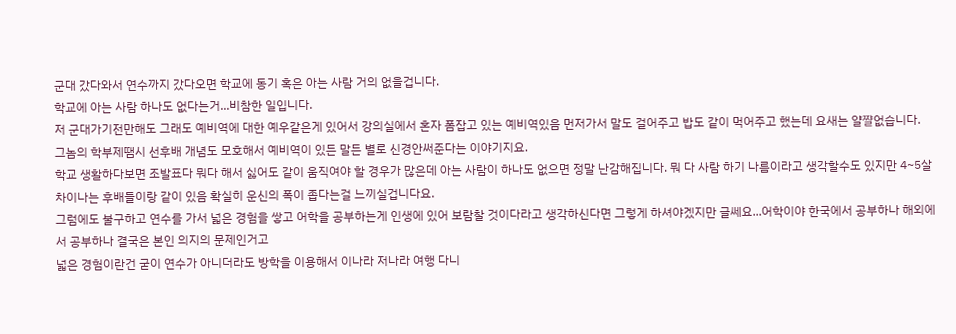군대 갔다와서 연수까지 갔다오면 학교에 동기 혹은 아는 사람 거의 없을겁니다.
학교에 아는 사람 하나도 없다는거...비참한 일입니다.
저 군대가기전만해도 그래도 예비역에 대한 예우같은게 있어서 강의실에서 혼자 폼잡고 있는 예비역있음 먼저가서 말도 걸어주고 밥도 같이 먹어주고 했는데 요새는 얄쨜없습니다.
그놈의 학부제땜시 선후배 개념도 모호해서 예비역이 있든 말든 별로 신경안써준다는 이야기지요.
학교 생활하다보면 조발표다 뭐다 해서 싫어도 같이 움직여야 할 경우가 많은데 아는 사람이 하나도 없으면 정말 난감해집니다. 뭐 다 사람 하기 나름이라고 생각할수도 있지만 4~5살 차이나는 후배들이랑 같이 있음 확실히 운신의 폭이 좁다는걸 느끼실겁니다요.
그럼에도 불구하고 연수를 가서 넓은 경험을 쌓고 어학을 공부하는게 인생에 있어 보람찰 것이다라고 생각하신다면 그렇게 하셔야겠지만 글쎄요...어학이야 한국에서 공부하나 해외에서 공부하나 결국은 본인 의지의 문제인거고
넓은 경험이란건 굳이 연수가 아니더라도 방학을 이용해서 이나라 저나라 여행 다니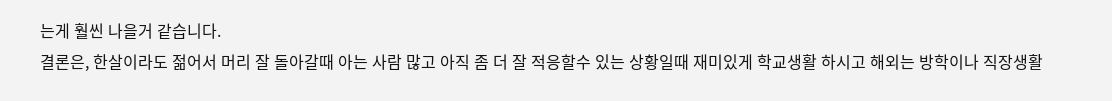는게 훨씬 나을거 같습니다.
결론은, 한살이라도 젊어서 머리 잘 돌아갈때 아는 사람 많고 아직 좀 더 잘 적응할수 있는 상황일때 재미있게 학교생활 하시고 해외는 방학이나 직장생활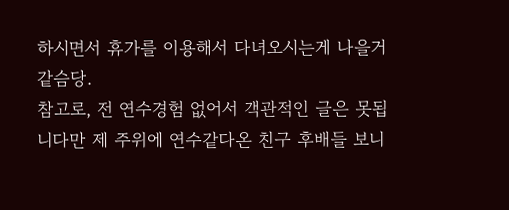하시면서 휴가를 이용해서 다녀오시는게 나을거 같슴당.
참고로, 전 연수경험 없어서 객관적인 글은 못됩니다만 제 주위에 연수같다온 친구 후배들 보니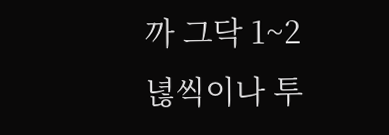까 그닥 1~2녆씩이나 투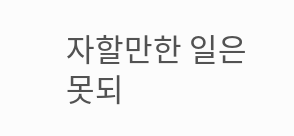자할만한 일은 못되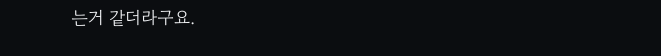는거 같더라구요.